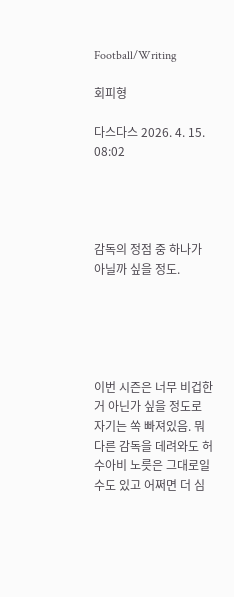Football/Writing

회피형

다스다스 2026. 4. 15. 08:02




감독의 정점 중 하나가 아닐까 싶을 정도.





이번 시즌은 너무 비겁한 거 아닌가 싶을 정도로 자기는 쏙 빠져있음. 뭐 다른 감독을 데려와도 허수아비 노릇은 그대로일 수도 있고 어쩌면 더 심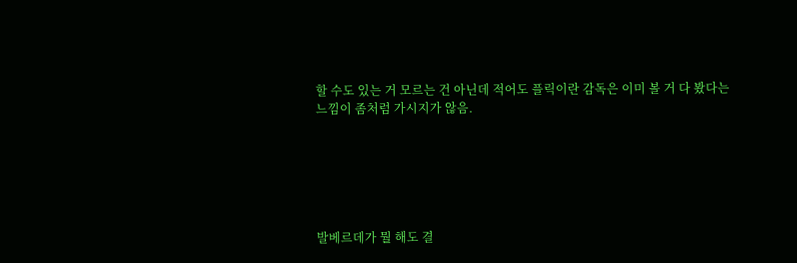할 수도 있는 거 모르는 건 아닌데 적어도 플릭이란 감독은 이미 볼 거 다 봤다는 느낌이 좀처럼 가시지가 않음.






발베르데가 뭘 해도 결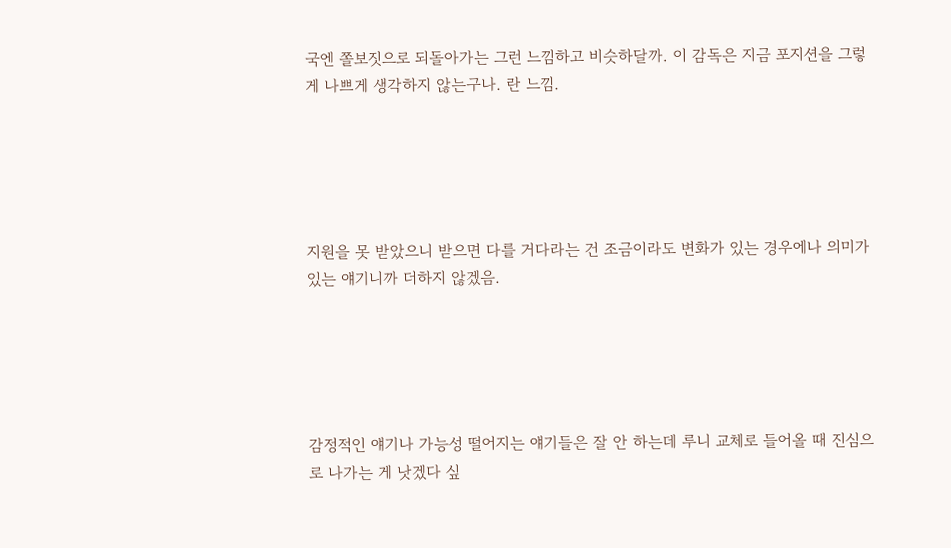국엔 쫄보짓으로 되돌아가는 그런 느낌하고 비슷하달까. 이 감독은 지금 포지션을 그렇게 나쁘게 생각하지 않는구나. 란 느낌.





지원을 못 받았으니 받으면 다를 거다라는 건 조금이라도 변화가 있는 경우에나 의미가 있는 얘기니까 더하지 않겠음.





감정적인 얘기나 가능성 떨어지는 얘기들은 잘 안 하는데 루니 교체로 들어올 때 진심으로 나가는 게 낫겠다 싶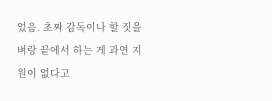었음. 초짜 감독이나 할 짓을 벼랑 끝에서 하는 게 과연 지원이 없다고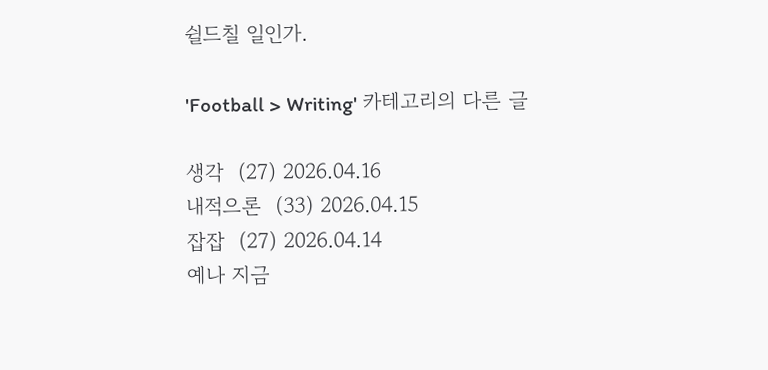쉴드칠 일인가.

'Football > Writing' 카테고리의 다른 글

생각  (27) 2026.04.16
내적으론  (33) 2026.04.15
잡잡  (27) 2026.04.14
예나 지금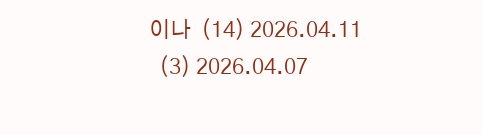이나  (14) 2026.04.11
  (3) 2026.04.07